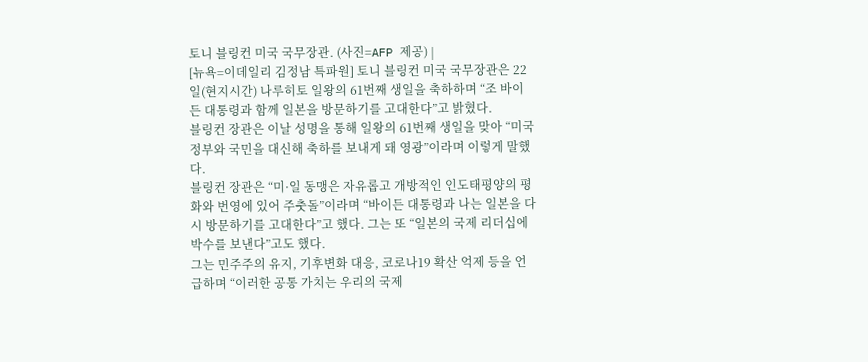토니 블링컨 미국 국무장관. (사진=AFP 제공) |
[뉴욕=이데일리 김정남 특파원] 토니 블링컨 미국 국무장관은 22일(현지시간) 나루히토 일왕의 61번째 생일을 축하하며 “조 바이든 대통령과 함께 일본을 방문하기를 고대한다”고 밝혔다.
블링컨 장관은 이날 성명을 통해 일왕의 61번째 생일을 맞아 “미국 정부와 국민을 대신해 축하를 보내게 돼 영광”이라며 이렇게 말했다.
블링컨 장관은 “미·일 동맹은 자유롭고 개방적인 인도태평양의 평화와 번영에 있어 주춧돌”이라며 “바이든 대통령과 나는 일본을 다시 방문하기를 고대한다”고 했다. 그는 또 “일본의 국제 리더십에 박수를 보낸다”고도 했다.
그는 민주주의 유지, 기후변화 대응, 코로나19 확산 억제 등을 언급하며 “이러한 공통 가치는 우리의 국제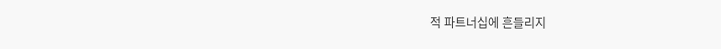적 파트너십에 흔들리지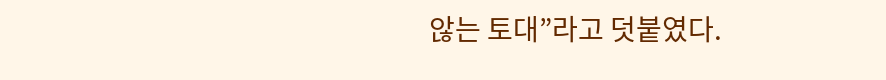않는 토대”라고 덧붙였다.